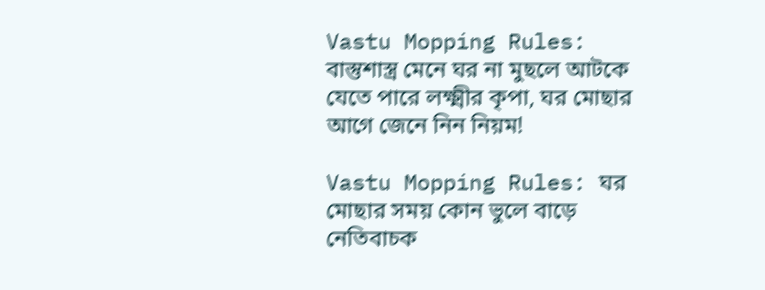Vastu Mopping Rules: বাস্তুশাস্ত্র মেনে ঘর না মুছলে আটকে যেতে পারে লক্ষ্মীর কৃপা, ঘর মোছার আগে জেনে নিন নিয়ম!

Vastu Mopping Rules: ঘর মোছার সময় কোন ভুলে বাড়ে নেতিবাচক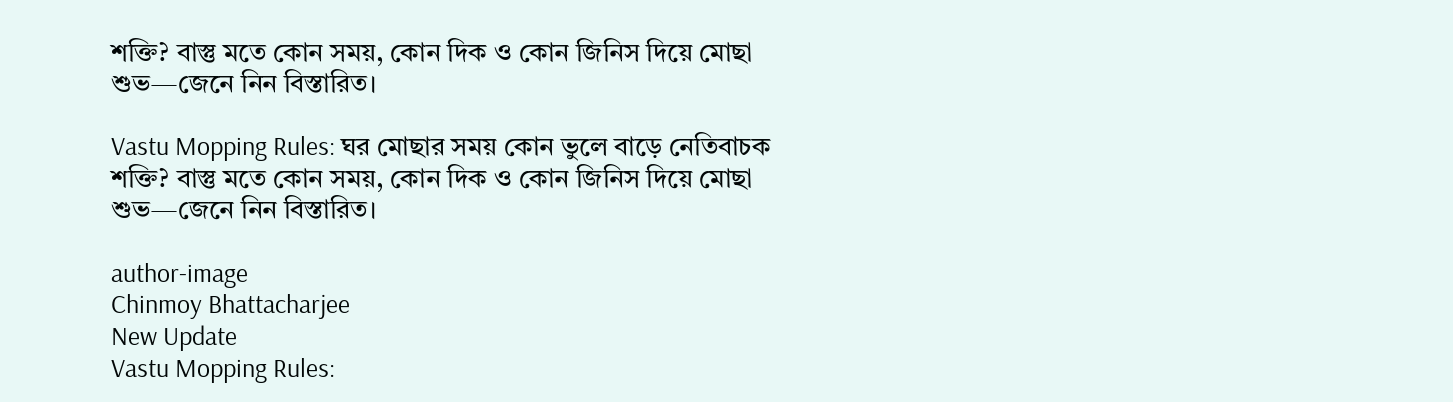শক্তি? বাস্তু মতে কোন সময়, কোন দিক ও কোন জিনিস দিয়ে মোছা শুভ—জেনে নিন বিস্তারিত।

Vastu Mopping Rules: ঘর মোছার সময় কোন ভুলে বাড়ে নেতিবাচক শক্তি? বাস্তু মতে কোন সময়, কোন দিক ও কোন জিনিস দিয়ে মোছা শুভ—জেনে নিন বিস্তারিত।

author-image
Chinmoy Bhattacharjee
New Update
Vastu Mopping Rules: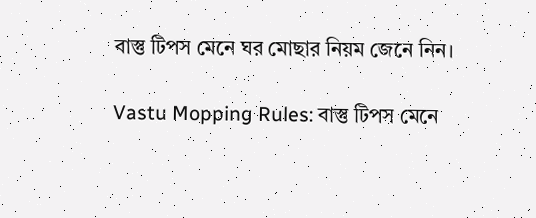বাস্তু টিপস মেনে ঘর মোছার নিয়ম জেনে নিন।

Vastu Mopping Rules: বাস্তু টিপস মেনে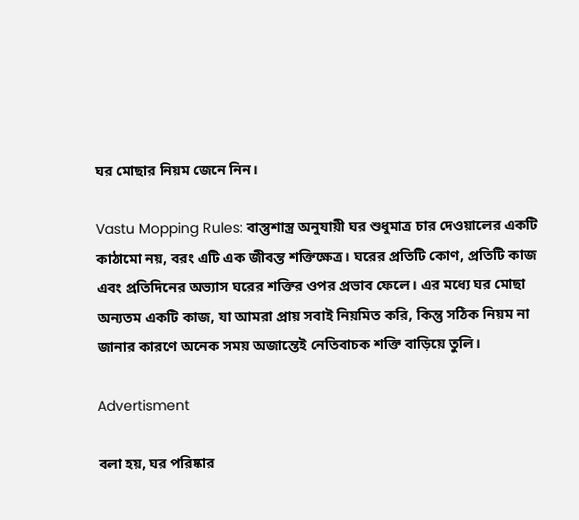ঘর মোছার নিয়ম জেনে নিন।

Vastu Mopping Rules: বাস্তুশাস্ত্র অনুযায়ী ঘর শুধুমাত্র চার দেওয়ালের একটি কাঠামো নয়, বরং এটি এক জীবন্ত শক্তিক্ষেত্র। ঘরের প্রতিটি কোণ, প্রতিটি কাজ এবং প্রতিদিনের অভ্যাস ঘরের শক্তির ওপর প্রভাব ফেলে। এর মধ্যে ঘর মোছা অন্যতম একটি কাজ, যা আমরা প্রায় সবাই নিয়মিত করি, কিন্তু সঠিক নিয়ম না জানার কারণে অনেক সময় অজান্তেই নেতিবাচক শক্তি বাড়িয়ে তুলি।

Advertisment

বলা হয়, ঘর পরিষ্কার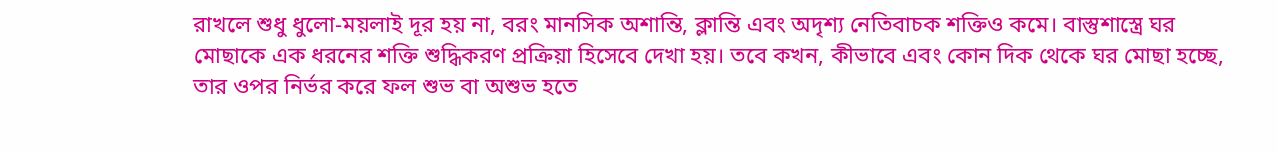রাখলে শুধু ধুলো-ময়লাই দূর হয় না, বরং মানসিক অশান্তি, ক্লান্তি এবং অদৃশ্য নেতিবাচক শক্তিও কমে। বাস্তুশাস্ত্রে ঘর মোছাকে এক ধরনের শক্তি শুদ্ধিকরণ প্রক্রিয়া হিসেবে দেখা হয়। তবে কখন, কীভাবে এবং কোন দিক থেকে ঘর মোছা হচ্ছে, তার ওপর নির্ভর করে ফল শুভ বা অশুভ হতে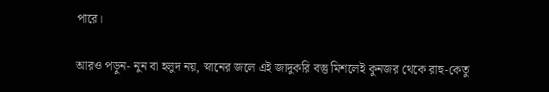পারে।

আরও পড়ুন- নুন বা হলুদ নয়, স্নানের জলে এই জাদুকরি বস্তু মিশলেই কুনজর থেকে রাহু-কেতু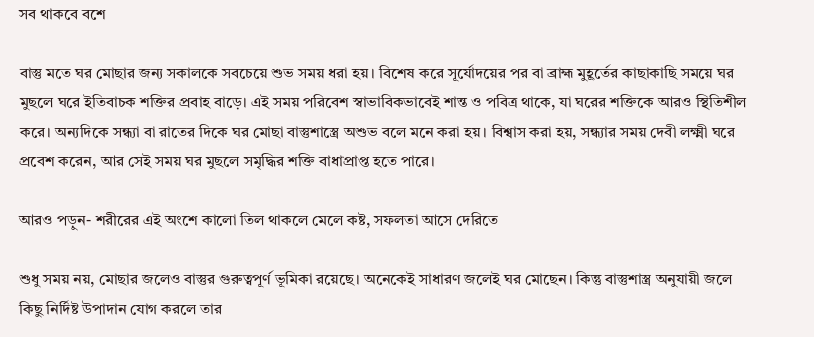সব থাকবে বশে

বাস্তু মতে ঘর মোছার জন্য সকালকে সবচেয়ে শুভ সময় ধরা হয়। বিশেষ করে সূর্যোদয়ের পর বা ব্রাহ্ম মুহূর্তের কাছাকাছি সময়ে ঘর মুছলে ঘরে ইতিবাচক শক্তির প্রবাহ বাড়ে। এই সময় পরিবেশ স্বাভাবিকভাবেই শান্ত ও পবিত্র থাকে, যা ঘরের শক্তিকে আরও স্থিতিশীল করে। অন্যদিকে সন্ধ্যা বা রাতের দিকে ঘর মোছা বাস্তুশাস্ত্রে অশুভ বলে মনে করা হয়। বিশ্বাস করা হয়, সন্ধ্যার সময় দেবী লক্ষ্মী ঘরে প্রবেশ করেন, আর সেই সময় ঘর মুছলে সমৃদ্ধির শক্তি বাধাপ্রাপ্ত হতে পারে।

আরও পড়ুন- শরীরের এই অংশে কালো তিল থাকলে মেলে কষ্ট, সফলতা আসে দেরিতে

শুধু সময় নয়, মোছার জলেও বাস্তুর গুরুত্বপূর্ণ ভূমিকা রয়েছে। অনেকেই সাধারণ জলেই ঘর মোছেন। কিন্তু বাস্তুশাস্ত্র অনুযায়ী জলে কিছু নির্দিষ্ট উপাদান যোগ করলে তার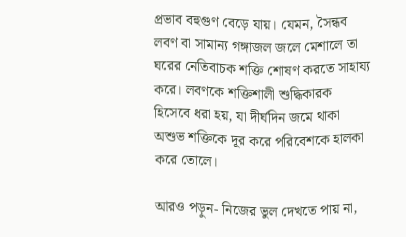প্রভাব বহুগুণ বেড়ে যায়। যেমন, সৈন্ধব লবণ বা সামান্য গঙ্গাজল জলে মেশালে তা ঘরের নেতিবাচক শক্তি শোষণ করতে সাহায্য করে। লবণকে শক্তিশালী শুদ্ধিকারক হিসেবে ধরা হয়, যা দীর্ঘদিন জমে থাকা অশুভ শক্তিকে দূর করে পরিবেশকে হালকা করে তোলে।

আরও পড়ুন- নিজের ভুল দেখতে পায় না,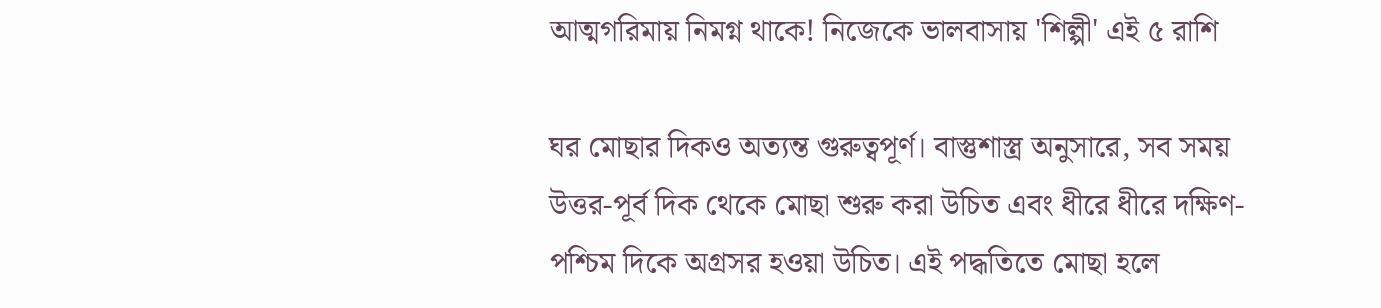আত্মগরিমায় নিমগ্ন থাকে! নিজেকে ভালবাসায় 'শিল্পী' এই ৫ রাশি

ঘর মোছার দিকও অত্যন্ত গুরুত্বপূর্ণ। বাস্তুশাস্ত্র অনুসারে, সব সময় উত্তর-পূর্ব দিক থেকে মোছা শুরু করা উচিত এবং ধীরে ধীরে দক্ষিণ-পশ্চিম দিকে অগ্রসর হওয়া উচিত। এই পদ্ধতিতে মোছা হলে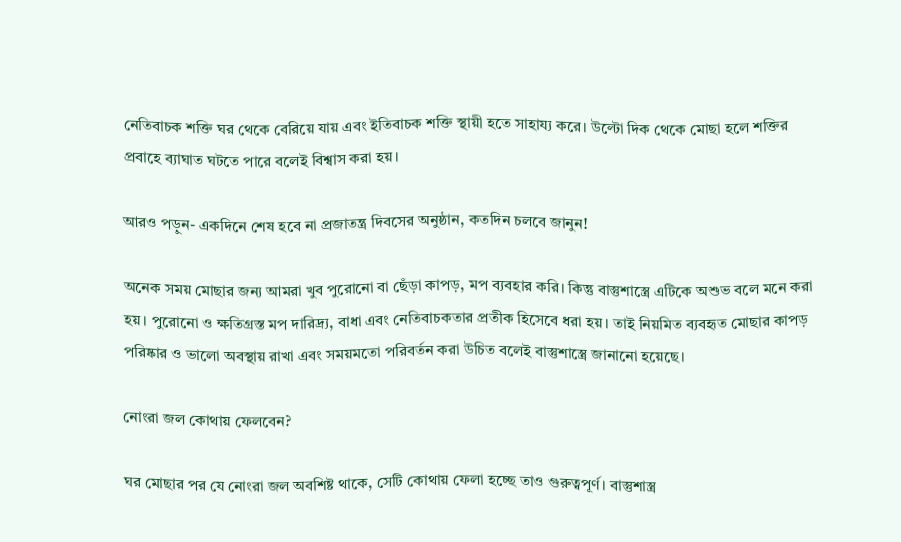নেতিবাচক শক্তি ঘর থেকে বেরিয়ে যায় এবং ইতিবাচক শক্তি স্থায়ী হতে সাহায্য করে। উল্টো দিক থেকে মোছা হলে শক্তির প্রবাহে ব্যাঘাত ঘটতে পারে বলেই বিশ্বাস করা হয়।

আরও পড়ুন- একদিনে শেষ হবে না প্রজাতন্ত্র দিবসের অনুষ্ঠান, কতদিন চলবে জানুন!

অনেক সময় মোছার জন্য আমরা খুব পুরোনো বা ছেঁড়া কাপড়, মপ ব্যবহার করি। কিন্তু বাস্তুশাস্ত্রে এটিকে অশুভ বলে মনে করা হয়। পুরোনো ও ক্ষতিগ্রস্ত মপ দারিদ্র্য, বাধা এবং নেতিবাচকতার প্রতীক হিসেবে ধরা হয়। তাই নিয়মিত ব্যবহৃত মোছার কাপড় পরিষ্কার ও ভালো অবস্থায় রাখা এবং সময়মতো পরিবর্তন করা উচিত বলেই বাস্তুশাস্ত্রে জানানো হয়েছে।

নোংরা জল কোথায় ফেলবেন?

ঘর মোছার পর যে নোংরা জল অবশিষ্ট থাকে, সেটি কোথায় ফেলা হচ্ছে তাও গুরুত্বপূর্ণ। বাস্তুশাস্ত্র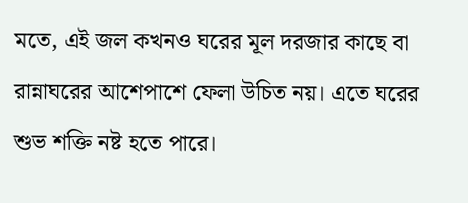মতে, এই জল কখনও ঘরের মূল দরজার কাছে বা রান্নাঘরের আশেপাশে ফেলা উচিত নয়। এতে ঘরের শুভ শক্তি নষ্ট হতে পারে।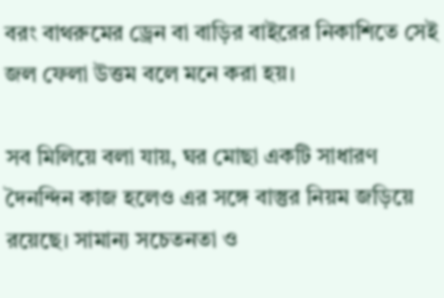বরং বাথরুমের ড্রেন বা বাড়ির বাইরের নিকাশিতে সেই জল ফেলা উত্তম বলে মনে করা হয়।

সব মিলিয়ে বলা যায়, ঘর মোছা একটি সাধারণ দৈনন্দিন কাজ হলেও এর সঙ্গে বাস্তুর নিয়ম জড়িয়ে রয়েছে। সামান্য সচেতনতা ও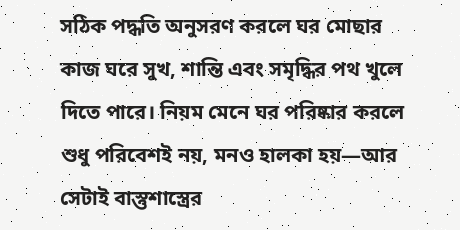সঠিক পদ্ধতি অনুসরণ করলে ঘর মোছার কাজ ঘরে সুখ, শান্তি এবং সমৃদ্ধির পথ খুলে দিতে পারে। নিয়ম মেনে ঘর পরিষ্কার করলে শুধু পরিবেশই নয়, মনও হালকা হয়—আর সেটাই বাস্তুশাস্ত্রের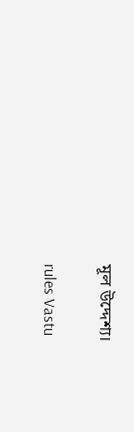মূল উদ্দেশ্য।

rules Vastu